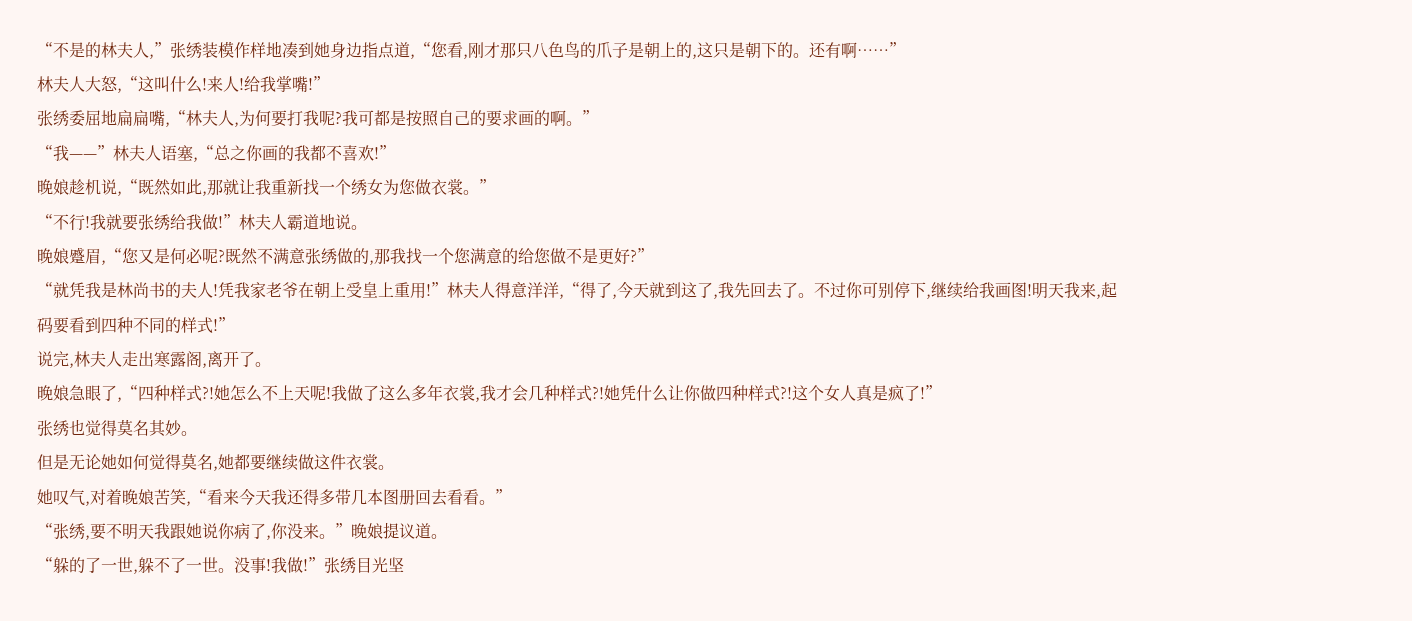“不是的林夫人,”张绣装模作样地凑到她身边指点道,“您看,刚才那只八色鸟的爪子是朝上的,这只是朝下的。还有啊……”
林夫人大怒,“这叫什么!来人!给我掌嘴!”
张绣委屈地扁扁嘴,“林夫人,为何要打我呢?我可都是按照自己的要求画的啊。”
“我——”林夫人语塞,“总之你画的我都不喜欢!”
晚娘趁机说,“既然如此,那就让我重新找一个绣女为您做衣裳。”
“不行!我就要张绣给我做!”林夫人霸道地说。
晚娘蹙眉,“您又是何必呢?既然不满意张绣做的,那我找一个您满意的给您做不是更好?”
“就凭我是林尚书的夫人!凭我家老爷在朝上受皇上重用!”林夫人得意洋洋,“得了,今天就到这了,我先回去了。不过你可别停下,继续给我画图!明天我来,起码要看到四种不同的样式!”
说完,林夫人走出寒露阁,离开了。
晚娘急眼了,“四种样式?!她怎么不上天呢!我做了这么多年衣裳,我才会几种样式?!她凭什么让你做四种样式?!这个女人真是疯了!”
张绣也觉得莫名其妙。
但是无论她如何觉得莫名,她都要继续做这件衣裳。
她叹气,对着晚娘苦笑,“看来今天我还得多带几本图册回去看看。”
“张绣,要不明天我跟她说你病了,你没来。”晚娘提议道。
“躲的了一世,躲不了一世。没事!我做!”张绣目光坚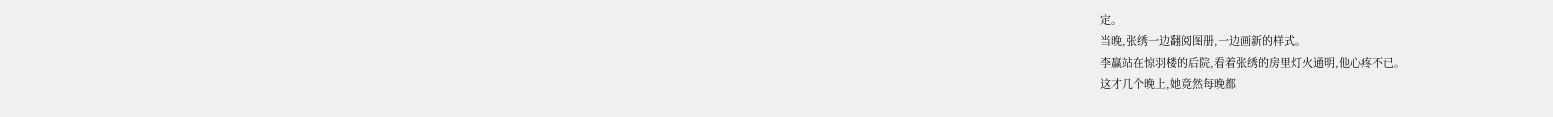定。
当晚,张绣一边翻阅图册,一边画新的样式。
李赢站在惊羽楼的后院,看着张绣的房里灯火通明,他心疼不已。
这才几个晚上,她竟然每晚都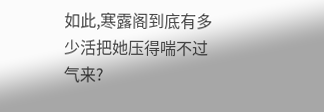如此,寒露阁到底有多少活把她压得喘不过气来?